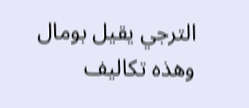الترجي يقيل بومال وهذه تكاليف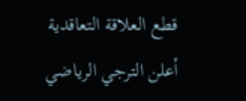قطع العلاقة التعاقدية
أعلن الترجي الرياضي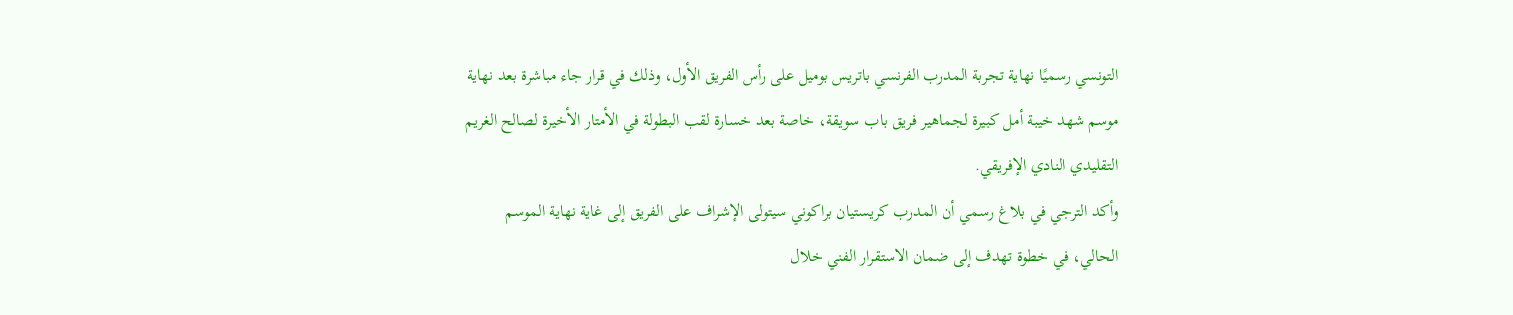التونسي رسميًا نهاية تجربة المدرب الفرنسي باتريس بوميل على رأس الفريق الأول، وذلك في قرار جاء مباشرة بعد نهاية موسم شهد خيبة أمل كبيرة لجماهير فريق باب سويقة، خاصة بعد خسارة لقب البطولة في الأمتار الأخيرة لصالح الغريم التقليدي النادي الإفريقي.
وأكد الترجي في بلاغ رسمي أن المدرب كريستيان براكوني سيتولى الإشراف على الفريق إلى غاية نهاية الموسم الحالي، في خطوة تهدف إلى ضمان الاستقرار الفني خلال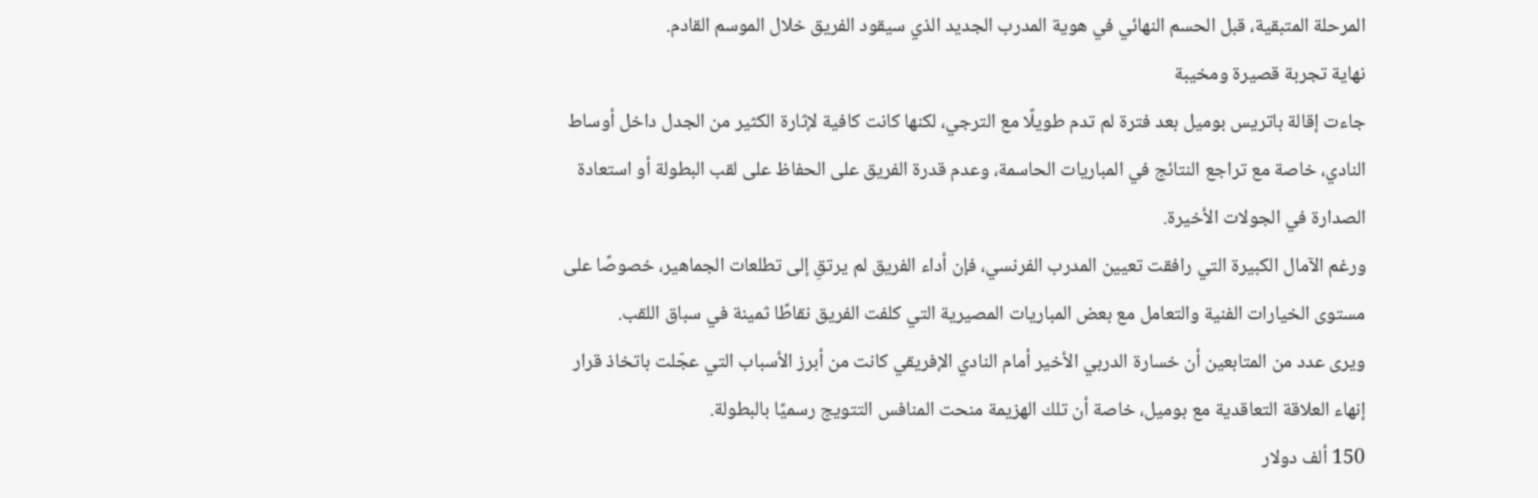المرحلة المتبقية، قبل الحسم النهائي في هوية المدرب الجديد الذي سيقود الفريق خلال الموسم القادم.
نهاية تجربة قصيرة ومخيبة
جاءت إقالة باتريس بوميل بعد فترة لم تدم طويلًا مع الترجي، لكنها كانت كافية لإثارة الكثير من الجدل داخل أوساط النادي، خاصة مع تراجع النتائج في المباريات الحاسمة، وعدم قدرة الفريق على الحفاظ على لقب البطولة أو استعادة الصدارة في الجولات الأخيرة.
ورغم الآمال الكبيرة التي رافقت تعيين المدرب الفرنسي، فإن أداء الفريق لم يرتقِ إلى تطلعات الجماهير، خصوصًا على مستوى الخيارات الفنية والتعامل مع بعض المباريات المصيرية التي كلفت الفريق نقاطًا ثمينة في سباق اللقب.
ويرى عدد من المتابعين أن خسارة الدربي الأخير أمام النادي الإفريقي كانت من أبرز الأسباب التي عجّلت باتخاذ قرار إنهاء العلاقة التعاقدية مع بوميل، خاصة أن تلك الهزيمة منحت المنافس التتويج رسميًا بالبطولة.
150 ألف دولار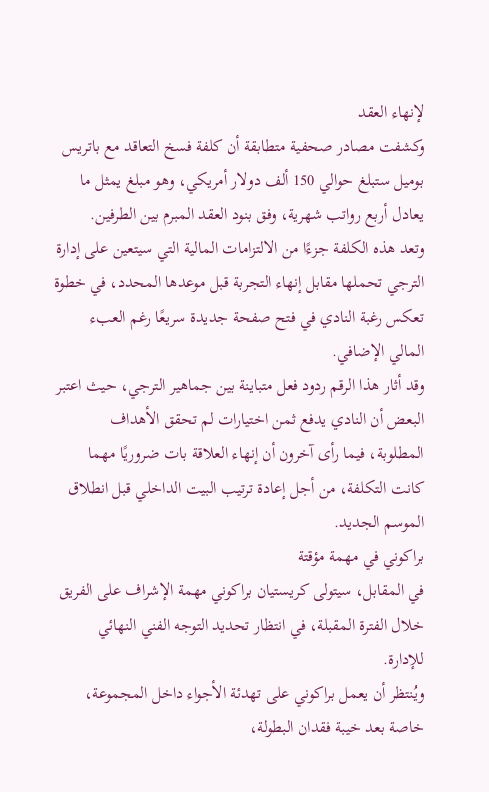لإنهاء العقد
وكشفت مصادر صحفية متطابقة أن كلفة فسخ التعاقد مع باتريس بوميل ستبلغ حوالي 150 ألف دولار أمريكي، وهو مبلغ يمثل ما يعادل أربع رواتب شهرية، وفق بنود العقد المبرم بين الطرفين.
وتعد هذه الكلفة جزءًا من الالتزامات المالية التي سيتعين على إدارة الترجي تحملها مقابل إنهاء التجربة قبل موعدها المحدد، في خطوة تعكس رغبة النادي في فتح صفحة جديدة سريعًا رغم العبء المالي الإضافي.
وقد أثار هذا الرقم ردود فعل متباينة بين جماهير الترجي، حيث اعتبر البعض أن النادي يدفع ثمن اختيارات لم تحقق الأهداف المطلوبة، فيما رأى آخرون أن إنهاء العلاقة بات ضروريًا مهما كانت التكلفة، من أجل إعادة ترتيب البيت الداخلي قبل انطلاق الموسم الجديد.
براكوني في مهمة مؤقتة
في المقابل، سيتولى كريستيان براكوني مهمة الإشراف على الفريق خلال الفترة المقبلة، في انتظار تحديد التوجه الفني النهائي للإدارة.
ويُنتظر أن يعمل براكوني على تهدئة الأجواء داخل المجموعة، خاصة بعد خيبة فقدان البطولة،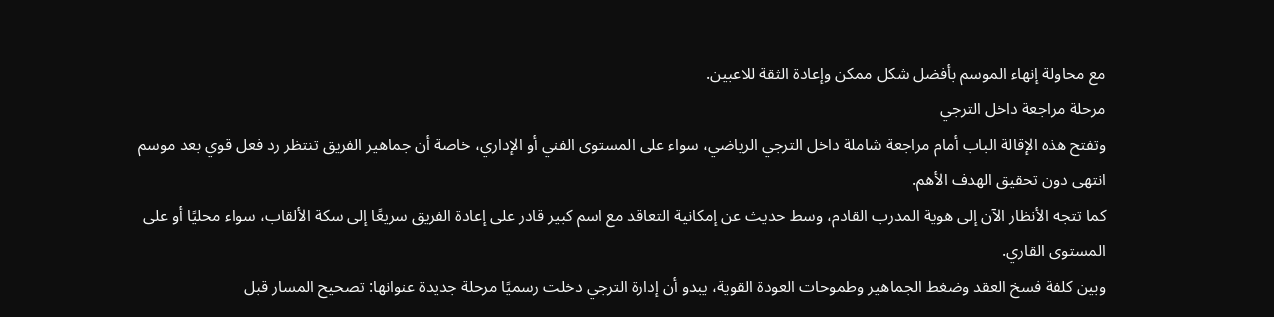مع محاولة إنهاء الموسم بأفضل شكل ممكن وإعادة الثقة للاعبين.
مرحلة مراجعة داخل الترجي
وتفتح هذه الإقالة الباب أمام مراجعة شاملة داخل الترجي الرياضي، سواء على المستوى الفني أو الإداري، خاصة أن جماهير الفريق تنتظر رد فعل قوي بعد موسم انتهى دون تحقيق الهدف الأهم.
كما تتجه الأنظار الآن إلى هوية المدرب القادم، وسط حديث عن إمكانية التعاقد مع اسم كبير قادر على إعادة الفريق سريعًا إلى سكة الألقاب، سواء محليًا أو على المستوى القاري.
وبين كلفة فسخ العقد وضغط الجماهير وطموحات العودة القوية، يبدو أن إدارة الترجي دخلت رسميًا مرحلة جديدة عنوانها: تصحيح المسار قبل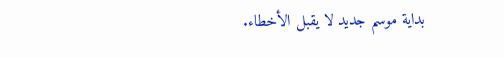بداية موسم جديد لا يقبل الأخطاء.